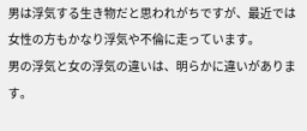男は浮気する生き物だと思われがちですが、最近では女性の方もかなり浮気や不倫に走っています。
男の浮気と女の浮気の違いは、明らかに違いがあります。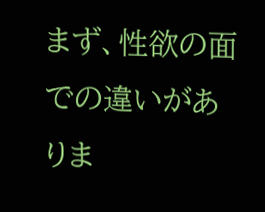まず、性欲の面での違いがありま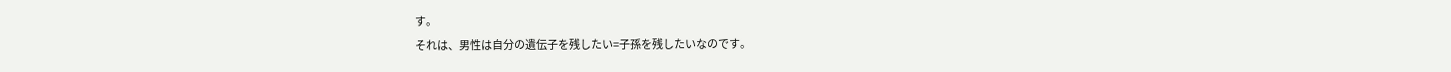す。
それは、男性は自分の遺伝子を残したい=子孫を残したいなのです。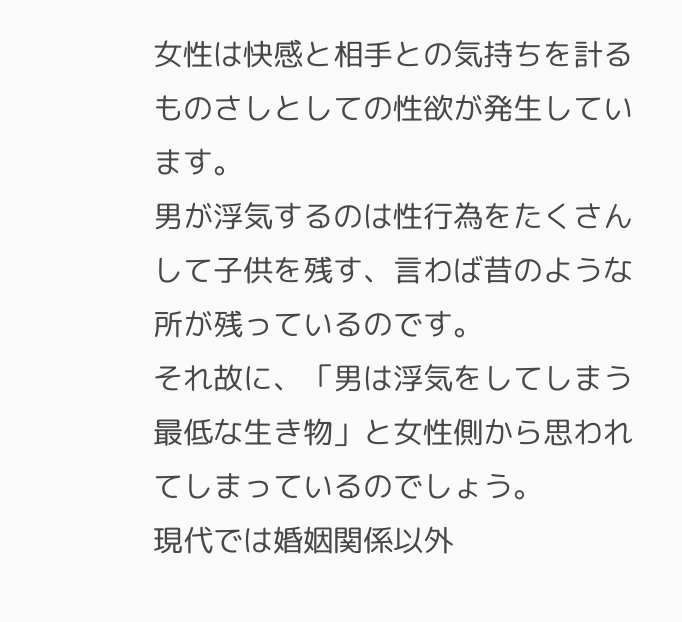女性は快感と相手との気持ちを計るものさしとしての性欲が発生しています。
男が浮気するのは性行為をたくさんして子供を残す、言わば昔のような所が残っているのです。
それ故に、「男は浮気をしてしまう最低な生き物」と女性側から思われてしまっているのでしょう。
現代では婚姻関係以外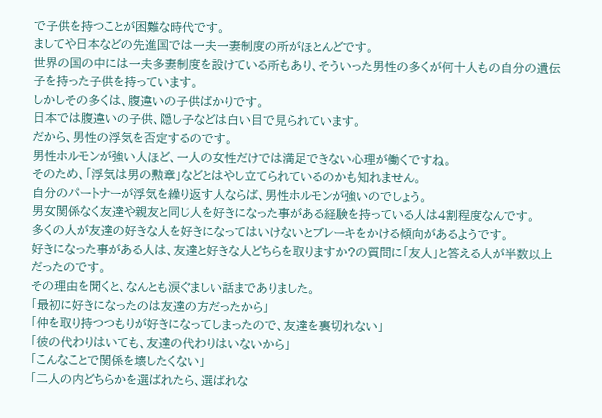で子供を持つことが困難な時代です。
ましてや日本などの先進国では一夫一妻制度の所がほとんどです。
世界の国の中には一夫多妻制度を設けている所もあり、そういった男性の多くが何十人もの自分の遺伝子を持った子供を持っています。
しかしその多くは、腹違いの子供ばかりです。
日本では腹違いの子供、隠し子などは白い目で見られています。
だから、男性の浮気を否定するのです。
男性ホルモンが強い人ほど、一人の女性だけでは満足できない心理が働くですね。
そのため、「浮気は男の勲章」などとはやし立てられているのかも知れません。
自分のパートナーが浮気を繰り返す人ならば、男性ホルモンが強いのでしょう。
男女関係なく友達や親友と同じ人を好きになった事がある経験を持っている人は4割程度なんです。
多くの人が友達の好きな人を好きになってはいけないとブレーキをかける傾向があるようです。
好きになった事がある人は、友達と好きな人どちらを取りますか?の質問に「友人」と答える人が半数以上だったのです。
その理由を聞くと、なんとも涙ぐましい話までありました。
「最初に好きになったのは友達の方だったから」
「仲を取り持つつもりが好きになってしまったので、友達を裏切れない」
「彼の代わりはいても、友達の代わりはいないから」
「こんなことで関係を壊したくない」
「二人の内どちらかを選ばれたら、選ばれな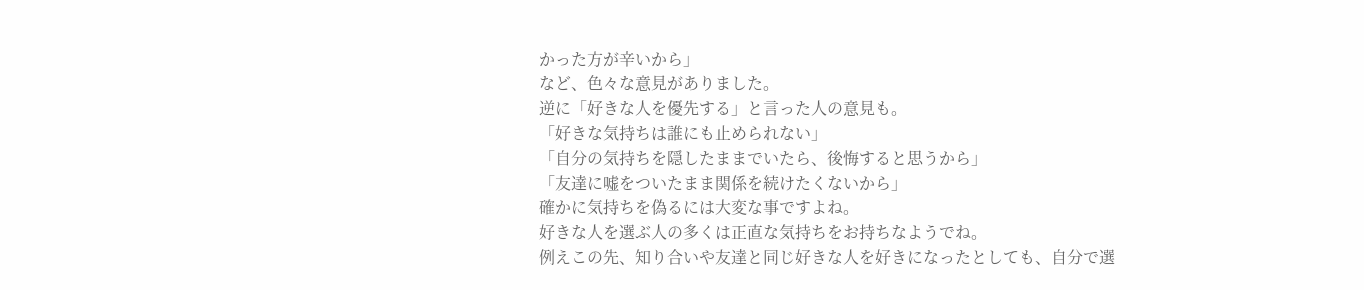かった方が辛いから」
など、色々な意見がありました。
逆に「好きな人を優先する」と言った人の意見も。
「好きな気持ちは誰にも止められない」
「自分の気持ちを隠したままでいたら、後悔すると思うから」
「友達に嘘をついたまま関係を続けたくないから」
確かに気持ちを偽るには大変な事ですよね。
好きな人を選ぶ人の多くは正直な気持ちをお持ちなようでね。
例えこの先、知り合いや友達と同じ好きな人を好きになったとしても、自分で選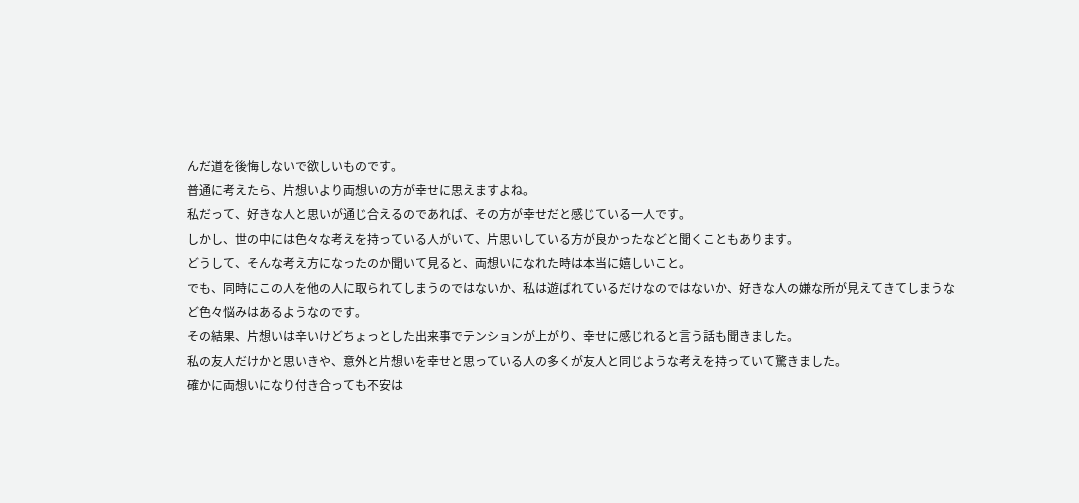んだ道を後悔しないで欲しいものです。
普通に考えたら、片想いより両想いの方が幸せに思えますよね。
私だって、好きな人と思いが通じ合えるのであれば、その方が幸せだと感じている一人です。
しかし、世の中には色々な考えを持っている人がいて、片思いしている方が良かったなどと聞くこともあります。
どうして、そんな考え方になったのか聞いて見ると、両想いになれた時は本当に嬉しいこと。
でも、同時にこの人を他の人に取られてしまうのではないか、私は遊ばれているだけなのではないか、好きな人の嫌な所が見えてきてしまうなど色々悩みはあるようなのです。
その結果、片想いは辛いけどちょっとした出来事でテンションが上がり、幸せに感じれると言う話も聞きました。
私の友人だけかと思いきや、意外と片想いを幸せと思っている人の多くが友人と同じような考えを持っていて驚きました。
確かに両想いになり付き合っても不安は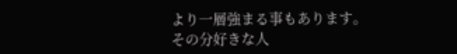より一層強まる事もあります。
その分好きな人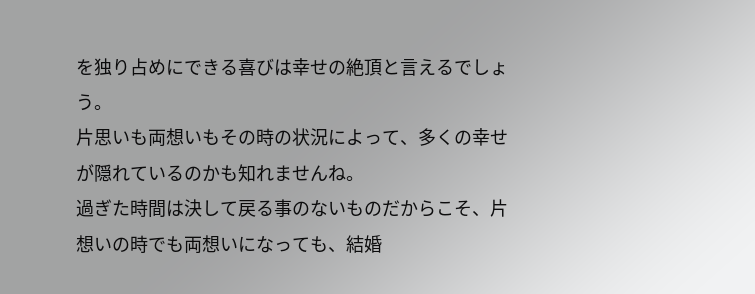を独り占めにできる喜びは幸せの絶頂と言えるでしょう。
片思いも両想いもその時の状況によって、多くの幸せが隠れているのかも知れませんね。
過ぎた時間は決して戻る事のないものだからこそ、片想いの時でも両想いになっても、結婚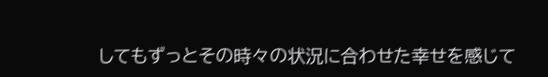してもずっとその時々の状況に合わせた幸せを感じて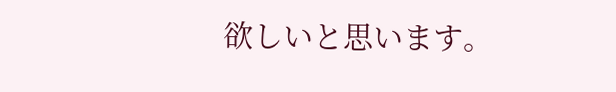欲しいと思います。